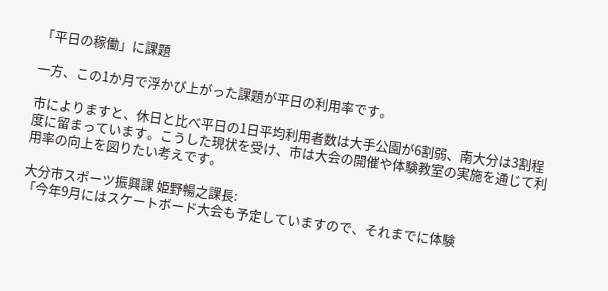「平日の稼働」に課題

一方、この1か月で浮かび上がった課題が平日の利用率です。

市によりますと、休日と比べ平日の1日平均利用者数は大手公園が6割弱、南大分は3割程度に留まっています。こうした現状を受け、市は大会の開催や体験教室の実施を通じて利用率の向上を図りたい考えです。

大分市スポーツ振興課 姫野暢之課長:
「今年9月にはスケートボード大会も予定していますので、それまでに体験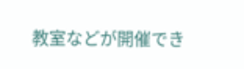教室などが開催でき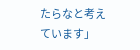たらなと考えています」